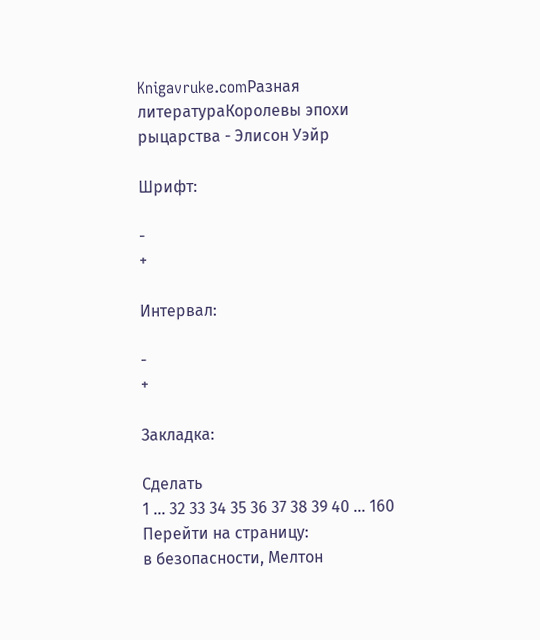Knigavruke.comРазная литератураКоролевы эпохи рыцарства - Элисон Уэйр

Шрифт:

-
+

Интервал:

-
+

Закладка:

Сделать
1 ... 32 33 34 35 36 37 38 39 40 ... 160
Перейти на страницу:
в безопасности, Мелтон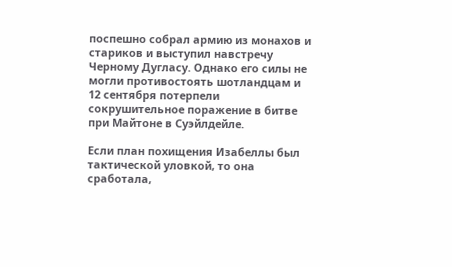поспешно собрал армию из монахов и стариков и выступил навстречу Черному Дугласу. Однако его силы не могли противостоять шотландцам и 12 сентября потерпели сокрушительное поражение в битве при Майтоне в Суэйлдейле.

Если план похищения Изабеллы был тактической уловкой, то она сработала,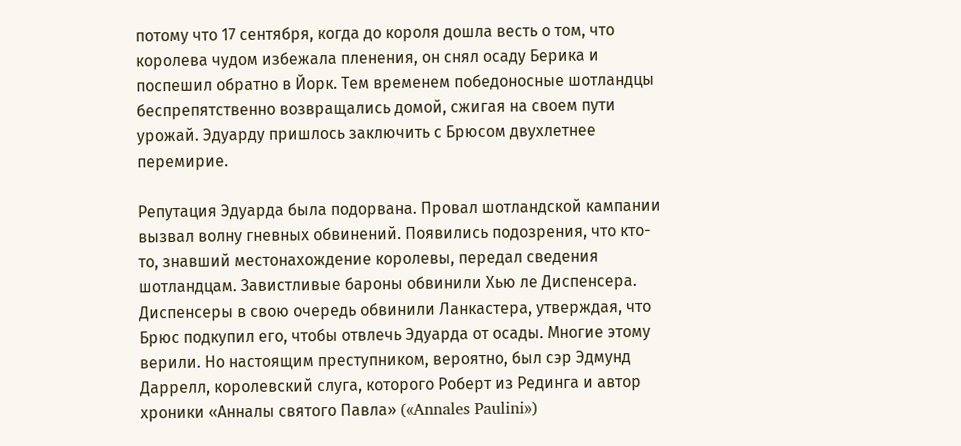потому что 17 сентября, когда до короля дошла весть о том, что королева чудом избежала пленения, он снял осаду Берика и поспешил обратно в Йорк. Тем временем победоносные шотландцы беспрепятственно возвращались домой, сжигая на своем пути урожай. Эдуарду пришлось заключить с Брюсом двухлетнее перемирие.

Репутация Эдуарда была подорвана. Провал шотландской кампании вызвал волну гневных обвинений. Появились подозрения, что кто-то, знавший местонахождение королевы, передал сведения шотландцам. Завистливые бароны обвинили Хью ле Диспенсера. Диспенсеры в свою очередь обвинили Ланкастера, утверждая, что Брюс подкупил его, чтобы отвлечь Эдуарда от осады. Многие этому верили. Но настоящим преступником, вероятно, был сэр Эдмунд Даррелл, королевский слуга, которого Роберт из Рединга и автор хроники «Анналы святого Павла» («Annales Paulini»)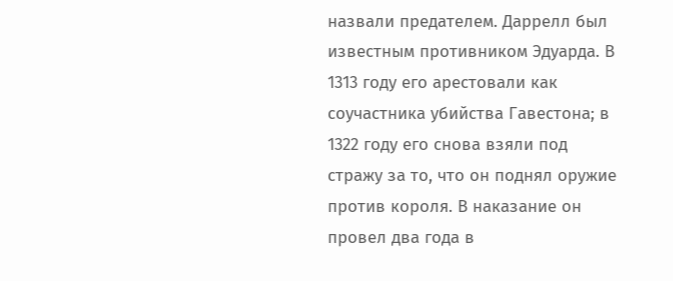назвали предателем. Даррелл был известным противником Эдуарда. В 1313 году его арестовали как соучастника убийства Гавестона; в 1322 году его снова взяли под стражу за то, что он поднял оружие против короля. В наказание он провел два года в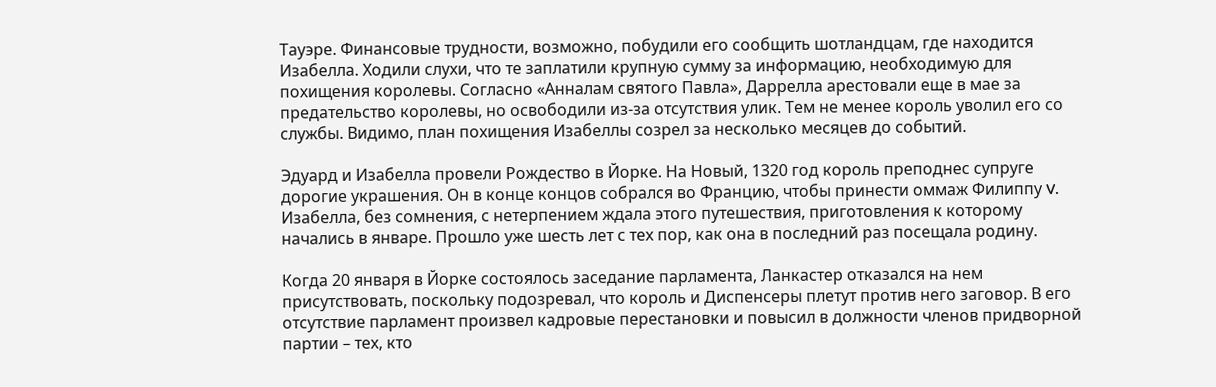Тауэре. Финансовые трудности, возможно, побудили его сообщить шотландцам, где находится Изабелла. Ходили слухи, что те заплатили крупную сумму за информацию, необходимую для похищения королевы. Согласно «Анналам святого Павла», Даррелла арестовали еще в мае за предательство королевы, но освободили из-за отсутствия улик. Тем не менее король уволил его со службы. Видимо, план похищения Изабеллы созрел за несколько месяцев до событий.

Эдуард и Изабелла провели Рождество в Йорке. На Новый, 1320 год король преподнес супруге дорогие украшения. Он в конце концов собрался во Францию, чтобы принести оммаж Филиппу V. Изабелла, без сомнения, с нетерпением ждала этого путешествия, приготовления к которому начались в январе. Прошло уже шесть лет с тех пор, как она в последний раз посещала родину.

Когда 20 января в Йорке состоялось заседание парламента, Ланкастер отказался на нем присутствовать, поскольку подозревал, что король и Диспенсеры плетут против него заговор. В его отсутствие парламент произвел кадровые перестановки и повысил в должности членов придворной партии – тех, кто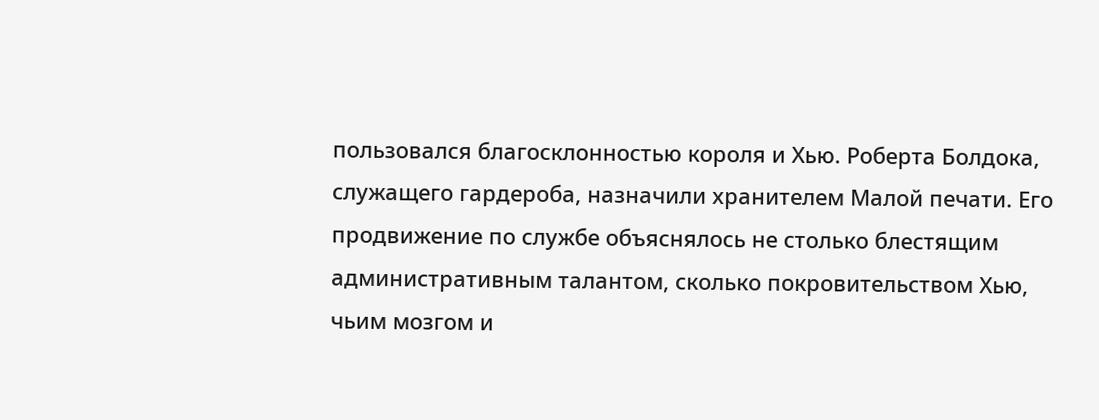пользовался благосклонностью короля и Хью. Роберта Болдока, служащего гардероба, назначили хранителем Малой печати. Его продвижение по службе объяснялось не столько блестящим административным талантом, сколько покровительством Хью, чьим мозгом и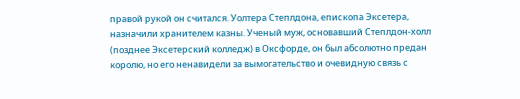правой рукой он считался. Уолтера Степлдона, епископа Эксетера, назначили хранителем казны. Ученый муж, основавший Степлдон-холл (позднее Эксетерский колледж) в Оксфорде, он был абсолютно предан королю, но его ненавидели за вымогательство и очевидную связь с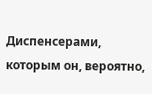Диспенсерами, которым он, вероятно,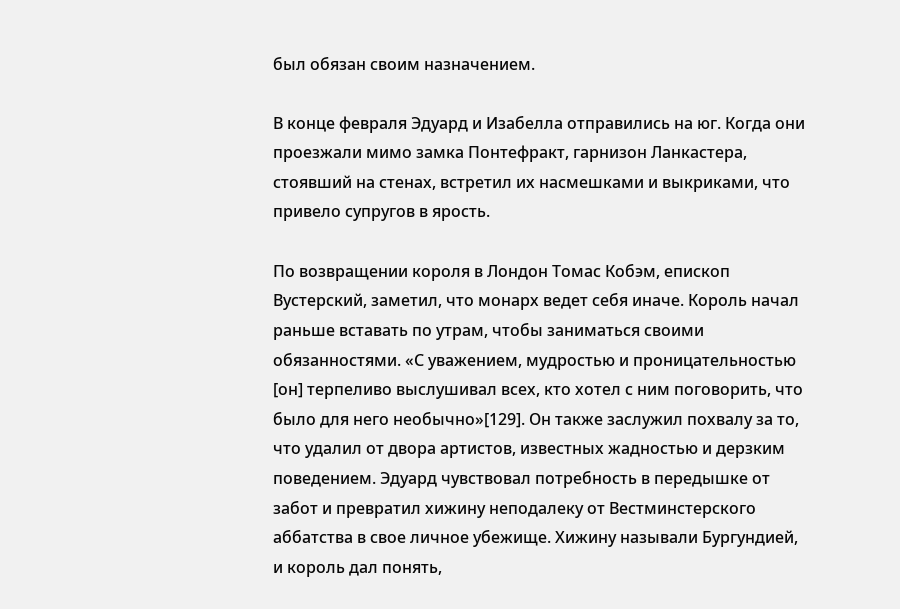был обязан своим назначением.

В конце февраля Эдуард и Изабелла отправились на юг. Когда они проезжали мимо замка Понтефракт, гарнизон Ланкастера, стоявший на стенах, встретил их насмешками и выкриками, что привело супругов в ярость.

По возвращении короля в Лондон Томас Кобэм, епископ Вустерский, заметил, что монарх ведет себя иначе. Король начал раньше вставать по утрам, чтобы заниматься своими обязанностями. «С уважением, мудростью и проницательностью [он] терпеливо выслушивал всех, кто хотел с ним поговорить, что было для него необычно»[129]. Он также заслужил похвалу за то, что удалил от двора артистов, известных жадностью и дерзким поведением. Эдуард чувствовал потребность в передышке от забот и превратил хижину неподалеку от Вестминстерского аббатства в свое личное убежище. Хижину называли Бургундией, и король дал понять,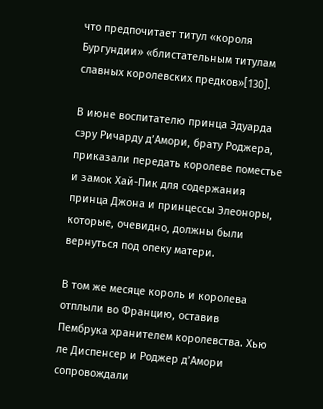что предпочитает титул «короля Бургундии» «блистательным титулам славных королевских предков»[130].

В июне воспитателю принца Эдуарда сэру Ричарду д’Амори, брату Роджера, приказали передать королеве поместье и замок Хай-Пик для содержания принца Джона и принцессы Элеоноры, которые, очевидно, должны были вернуться под опеку матери.

В том же месяце король и королева отплыли во Францию, оставив Пембрука хранителем королевства. Хью ле Диспенсер и Роджер д’Амори сопровождали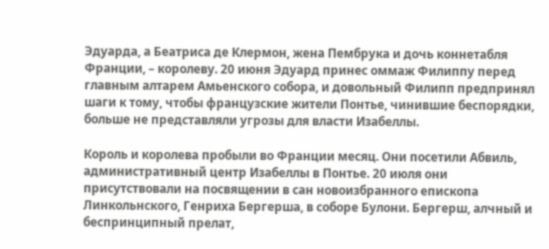Эдуарда, а Беатриса де Клермон, жена Пембрука и дочь коннетабля Франции, – королеву. 20 июня Эдуард принес оммаж Филиппу перед главным алтарем Амьенского собора, и довольный Филипп предпринял шаги к тому, чтобы французские жители Понтье, чинившие беспорядки, больше не представляли угрозы для власти Изабеллы.

Король и королева пробыли во Франции месяц. Они посетили Абвиль, административный центр Изабеллы в Понтье. 20 июля они присутствовали на посвящении в сан новоизбранного епископа Линкольнского, Генриха Бергерша, в соборе Булони. Бергерш, алчный и беспринципный прелат,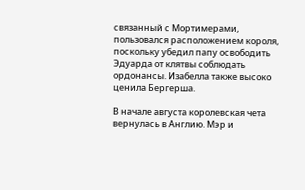связанный с Мортимерами, пользовался расположением короля, поскольку убедил папу освободить Эдуарда от клятвы соблюдать ордонансы. Изабелла также высоко ценила Бергерша.

В начале августа королевская чета вернулась в Англию. Мэр и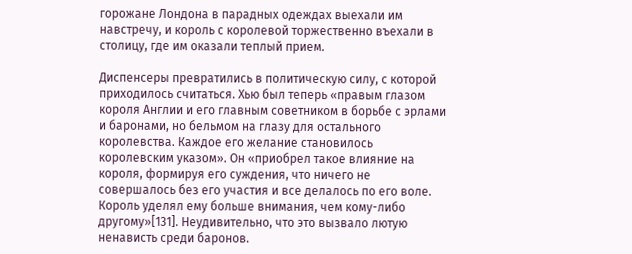горожане Лондона в парадных одеждах выехали им навстречу, и король с королевой торжественно въехали в столицу, где им оказали теплый прием.

Диспенсеры превратились в политическую силу, с которой приходилось считаться. Хью был теперь «правым глазом короля Англии и его главным советником в борьбе с эрлами и баронами, но бельмом на глазу для остального королевства. Каждое его желание становилось королевским указом». Он «приобрел такое влияние на короля, формируя его суждения, что ничего не совершалось без его участия и все делалось по его воле. Король уделял ему больше внимания, чем кому-либо другому»[131]. Неудивительно, что это вызвало лютую ненависть среди баронов.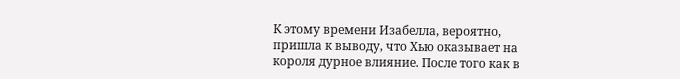К этому времени Изабелла, вероятно, пришла к выводу, что Хью оказывает на короля дурное влияние. После того как в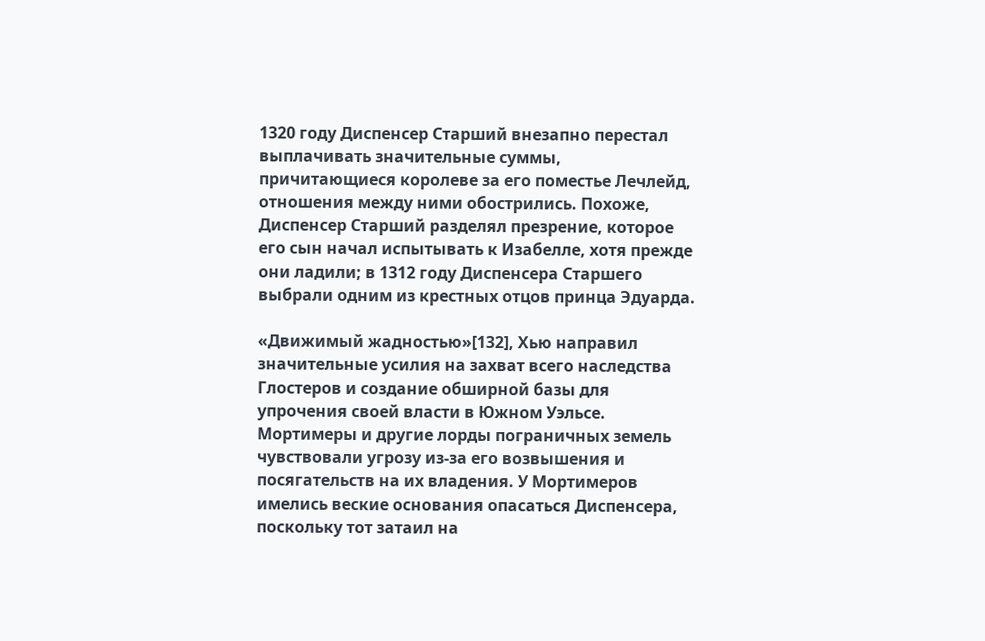1320 году Диспенсер Старший внезапно перестал выплачивать значительные суммы, причитающиеся королеве за его поместье Лечлейд, отношения между ними обострились. Похоже, Диспенсер Старший разделял презрение, которое его сын начал испытывать к Изабелле, хотя прежде они ладили; в 1312 году Диспенсера Старшего выбрали одним из крестных отцов принца Эдуарда.

«Движимый жадностью»[132], Хью направил значительные усилия на захват всего наследства Глостеров и создание обширной базы для упрочения своей власти в Южном Уэльсе. Мортимеры и другие лорды пограничных земель чувствовали угрозу из-за его возвышения и посягательств на их владения. У Мортимеров имелись веские основания опасаться Диспенсера, поскольку тот затаил на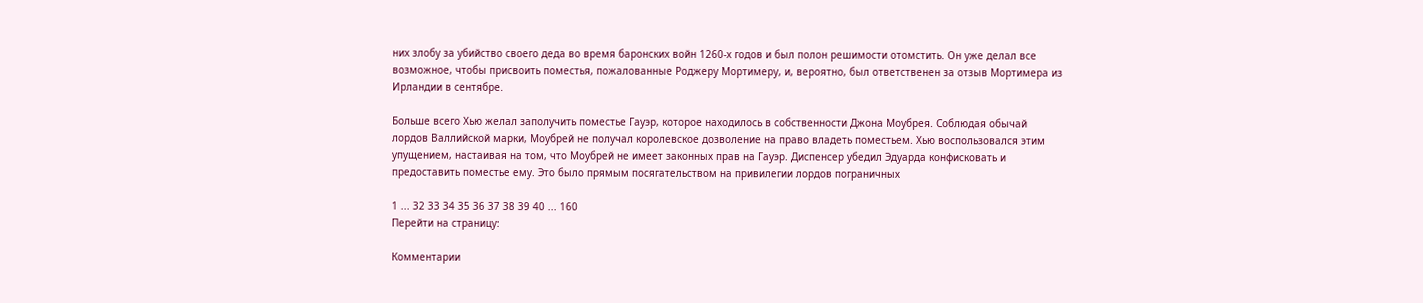них злобу за убийство своего деда во время баронских войн 1260-х годов и был полон решимости отомстить. Он уже делал все возможное, чтобы присвоить поместья, пожалованные Роджеру Мортимеру, и, вероятно, был ответственен за отзыв Мортимера из Ирландии в сентябре.

Больше всего Хью желал заполучить поместье Гауэр, которое находилось в собственности Джона Моубрея. Соблюдая обычай лордов Валлийской марки, Моубрей не получал королевское дозволение на право владеть поместьем. Хью воспользовался этим упущением, настаивая на том, что Моубрей не имеет законных прав на Гауэр. Диспенсер убедил Эдуарда конфисковать и предоставить поместье ему. Это было прямым посягательством на привилегии лордов пограничных

1 ... 32 33 34 35 36 37 38 39 40 ... 160
Перейти на страницу:

Комментарии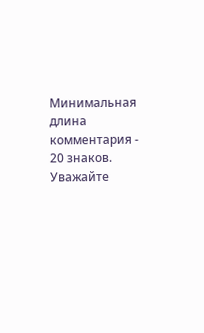Минимальная длина комментария - 20 знаков. Уважайте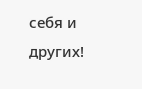себя и других!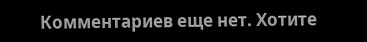Комментариев еще нет. Хотите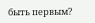быть первым?